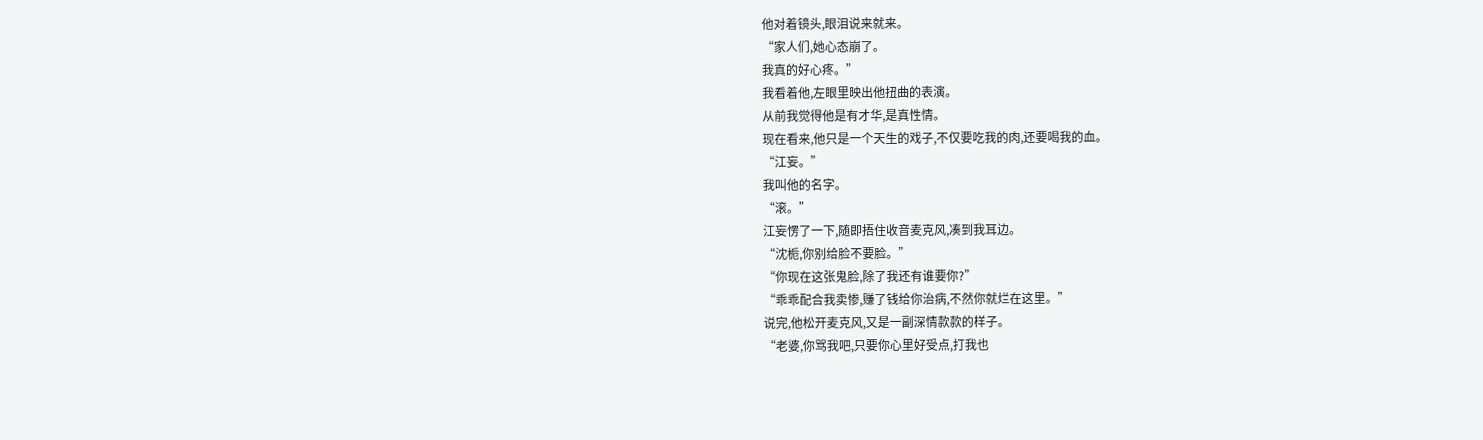他对着镜头,眼泪说来就来。
“家人们,她心态崩了。
我真的好心疼。”
我看着他,左眼里映出他扭曲的表演。
从前我觉得他是有才华,是真性情。
现在看来,他只是一个天生的戏子,不仅要吃我的肉,还要喝我的血。
“江妄。”
我叫他的名字。
“滚。”
江妄愣了一下,随即捂住收音麦克风,凑到我耳边。
“沈栀,你别给脸不要脸。”
“你现在这张鬼脸,除了我还有谁要你?”
“乖乖配合我卖惨,赚了钱给你治病,不然你就烂在这里。”
说完,他松开麦克风,又是一副深情款款的样子。
“老婆,你骂我吧,只要你心里好受点,打我也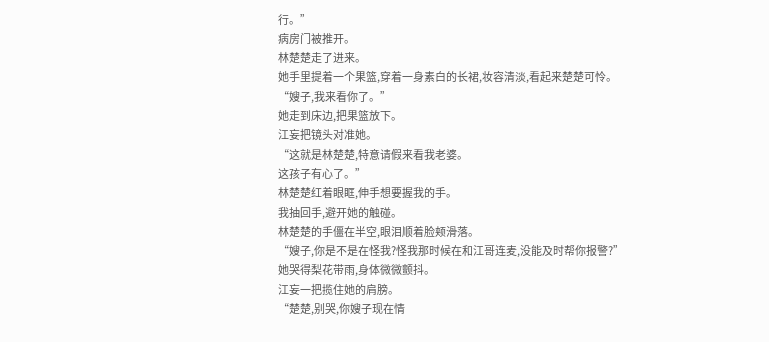行。”
病房门被推开。
林楚楚走了进来。
她手里提着一个果篮,穿着一身素白的长裙,妆容清淡,看起来楚楚可怜。
“嫂子,我来看你了。”
她走到床边,把果篮放下。
江妄把镜头对准她。
“这就是林楚楚,特意请假来看我老婆。
这孩子有心了。”
林楚楚红着眼眶,伸手想要握我的手。
我抽回手,避开她的触碰。
林楚楚的手僵在半空,眼泪顺着脸颊滑落。
“嫂子,你是不是在怪我?怪我那时候在和江哥连麦,没能及时帮你报警?”
她哭得梨花带雨,身体微微颤抖。
江妄一把揽住她的肩膀。
“楚楚,别哭,你嫂子现在情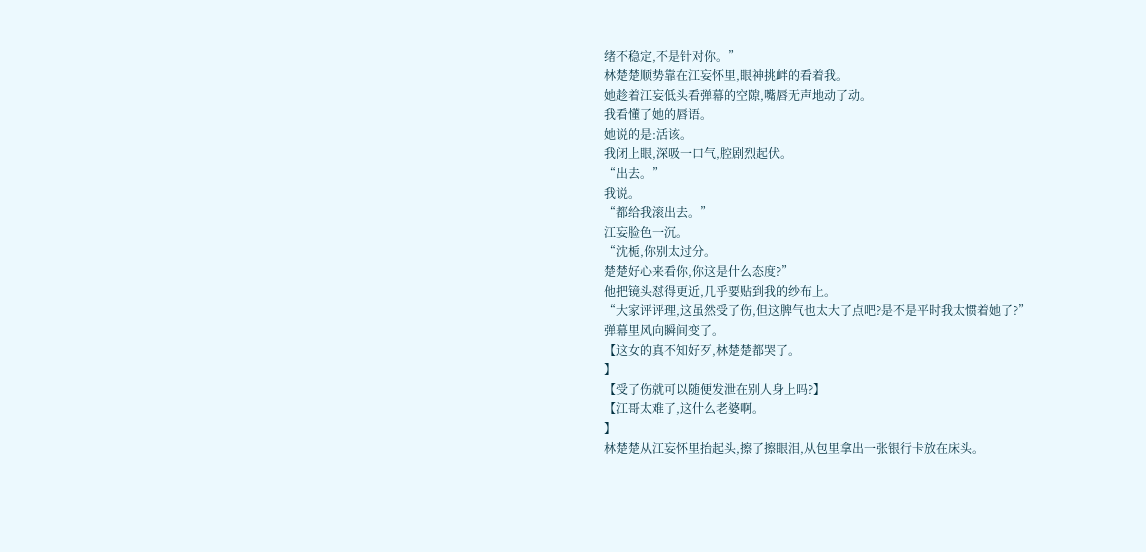绪不稳定,不是针对你。”
林楚楚顺势靠在江妄怀里,眼神挑衅的看着我。
她趁着江妄低头看弹幕的空隙,嘴唇无声地动了动。
我看懂了她的唇语。
她说的是:活该。
我闭上眼,深吸一口气,腔剧烈起伏。
“出去。”
我说。
“都给我滚出去。”
江妄脸色一沉。
“沈栀,你别太过分。
楚楚好心来看你,你这是什么态度?”
他把镜头怼得更近,几乎要贴到我的纱布上。
“大家评评理,这虽然受了伤,但这脾气也太大了点吧?是不是平时我太惯着她了?”
弹幕里风向瞬间变了。
【这女的真不知好歹,林楚楚都哭了。
】
【受了伤就可以随便发泄在别人身上吗?】
【江哥太难了,这什么老婆啊。
】
林楚楚从江妄怀里抬起头,擦了擦眼泪,从包里拿出一张银行卡放在床头。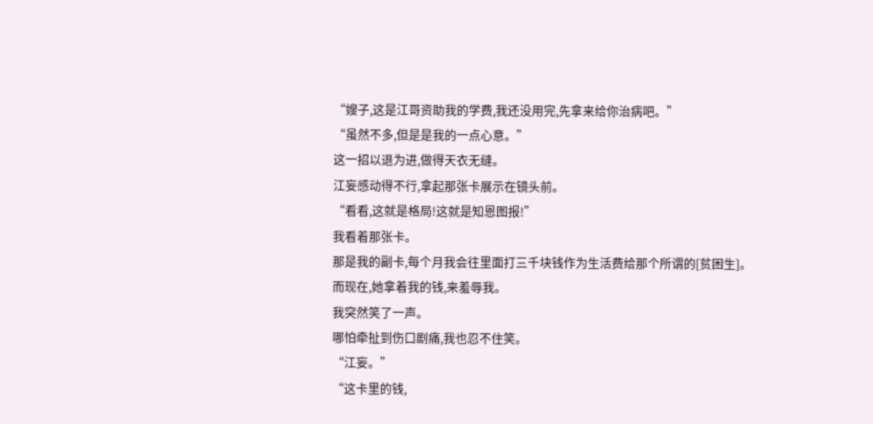“嫂子,这是江哥资助我的学费,我还没用完,先拿来给你治病吧。”
“虽然不多,但是是我的一点心意。”
这一招以退为进,做得天衣无缝。
江妄感动得不行,拿起那张卡展示在镜头前。
“看看,这就是格局!这就是知恩图报!”
我看着那张卡。
那是我的副卡,每个月我会往里面打三千块钱作为生活费给那个所谓的[贫困生]。
而现在,她拿着我的钱,来羞辱我。
我突然笑了一声。
哪怕牵扯到伤口剧痛,我也忍不住笑。
“江妄。”
“这卡里的钱,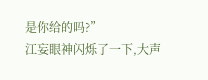是你给的吗?”
江妄眼神闪烁了一下,大声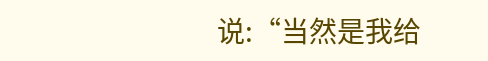说:“当然是我给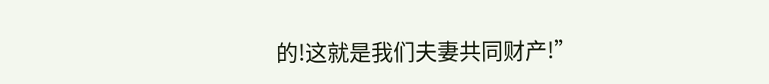的!这就是我们夫妻共同财产!”